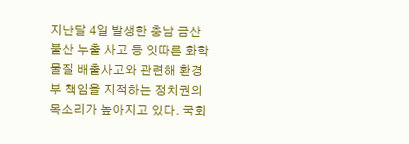지난달 4일 발생한 충남 금산 불산 누출 사고 등 잇따른 화학물질 배출사고와 관련해 환경부 책임을 지적하는 정치권의 목소리가 높아지고 있다. 국회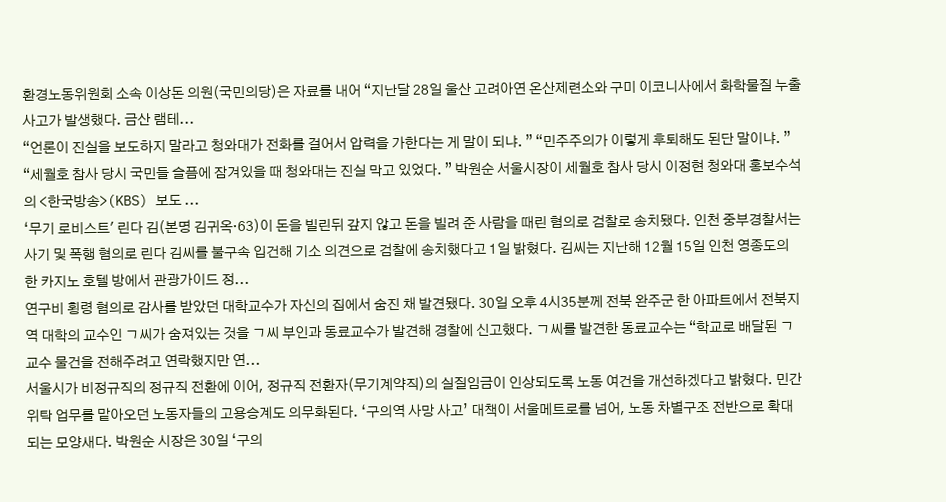환경노동위원회 소속 이상돈 의원(국민의당)은 자료를 내어 “지난달 28일 울산 고려아연 온산제련소와 구미 이코니사에서 화학물질 누출사고가 발생했다. 금산 램테...
“언론이 진실을 보도하지 말라고 청와대가 전화를 걸어서 압력을 가한다는 게 말이 되냐. ” “민주주의가 이렇게 후퇴해도 된단 말이냐. ” “세월호 참사 당시 국민들 슬픔에 잠겨있을 때 청와대는 진실 막고 있었다. ” 박원순 서울시장이 세월호 참사 당시 이정현 청와대 홍보수석의 <한국방송>(KBS) 보도 ...
‘무기 로비스트' 린다 김(본명 김귀옥·63)이 돈을 빌린뒤 갚지 않고 돈을 빌려 준 사람을 때린 혐의로 검찰로 송치됐다. 인천 중부경찰서는 사기 및 폭행 혐의로 린다 김씨를 불구속 입건해 기소 의견으로 검찰에 송치했다고 1일 밝혔다. 김씨는 지난해 12월 15일 인천 영종도의 한 카지노 호텔 방에서 관광가이드 정...
연구비 횡령 혐의로 감사를 받았던 대학교수가 자신의 집에서 숨진 채 발견됐다. 30일 오후 4시35분께 전북 완주군 한 아파트에서 전북지역 대학의 교수인 ㄱ씨가 숨져있는 것을 ㄱ씨 부인과 동료교수가 발견해 경찰에 신고했다. ㄱ씨를 발견한 동료교수는 “학교로 배달된 ㄱ교수 물건을 전해주려고 연락했지만 연...
서울시가 비정규직의 정규직 전환에 이어, 정규직 전환자(무기계약직)의 실질임금이 인상되도록 노동 여건을 개선하겠다고 밝혔다. 민간위탁 업무를 맡아오던 노동자들의 고용승계도 의무화된다. ‘구의역 사망 사고’ 대책이 서울메트로를 넘어, 노동 차별구조 전반으로 확대되는 모양새다. 박원순 시장은 30일 ‘구의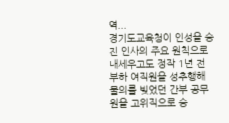역...
경기도교육청이 인성을 승진 인사의 주요 원칙으로 내세우고도 정작 1년 전 부하 여직원을 성추행해 물의를 빚었던 간부 공무원을 고위직으로 승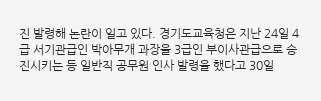진 발령해 논란이 일고 있다. 경기도교육청은 지난 24일 4급 서기관급인 박아무개 과장을 3급인 부이사관급으로 승진시키는 등 일반직 공무원 인사 발령을 했다고 30일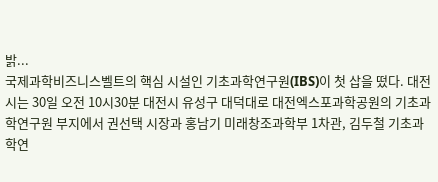밝...
국제과학비즈니스벨트의 핵심 시설인 기초과학연구원(IBS)이 첫 삽을 떴다. 대전시는 30일 오전 10시30분 대전시 유성구 대덕대로 대전엑스포과학공원의 기초과학연구원 부지에서 권선택 시장과 홍남기 미래창조과학부 1차관, 김두철 기초과학연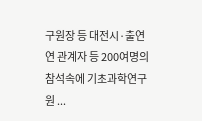구원장 등 대전시·출연연 관계자 등 200여명의 참석속에 기초과학연구원 ...